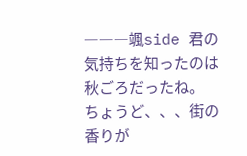―――颯side 君の気持ちを知ったのは秋ごろだったね。 ちょうど、、、街の香りが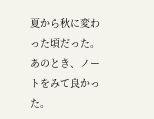夏から秋に変わった頃だった。 あのとき、ノートをみて良かった。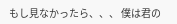もし見なかったら、、、 僕は君の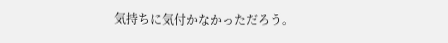気持ちに気付かなかっただろう。